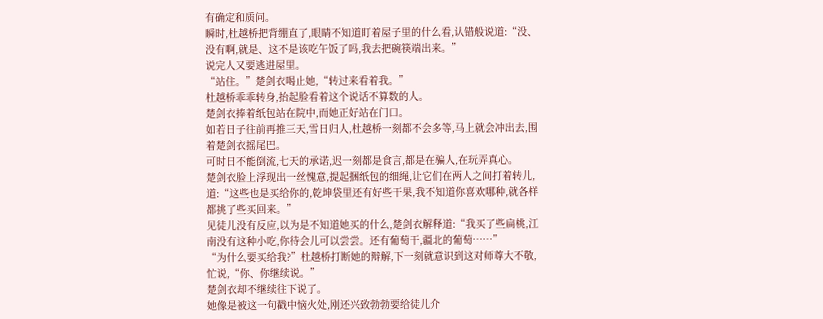有确定和质问。
瞬时,杜越桥把背绷直了,眼睛不知道盯着屋子里的什么看,认错般说道:“没、没有啊,就是、这不是该吃午饭了吗,我去把碗筷端出来。”
说完人又要逃进屋里。
“站住。”楚剑衣喝止她,“转过来看着我。”
杜越桥乖乖转身,抬起脸看着这个说话不算数的人。
楚剑衣捧着纸包站在院中,而她正好站在门口。
如若日子往前再推三天,雪日归人,杜越桥一刻都不会多等,马上就会冲出去,围着楚剑衣摇尾巴。
可时日不能倒流,七天的承诺,迟一刻都是食言,都是在骗人,在玩弄真心。
楚剑衣脸上浮现出一丝愧意,提起捆纸包的细绳,让它们在两人之间打着转儿,道:“这些也是买给你的,乾坤袋里还有好些干果,我不知道你喜欢哪种,就各样都挑了些买回来。”
见徒儿没有反应,以为是不知道她买的什么,楚剑衣解释道:“我买了些扁桃,江南没有这种小吃,你待会儿可以尝尝。还有葡萄干,疆北的葡萄……”
“为什么要买给我?”杜越桥打断她的辩解,下一刻就意识到这对师尊大不敬,忙说,“你、你继续说。”
楚剑衣却不继续往下说了。
她像是被这一句戳中恼火处,刚还兴致勃勃要给徒儿介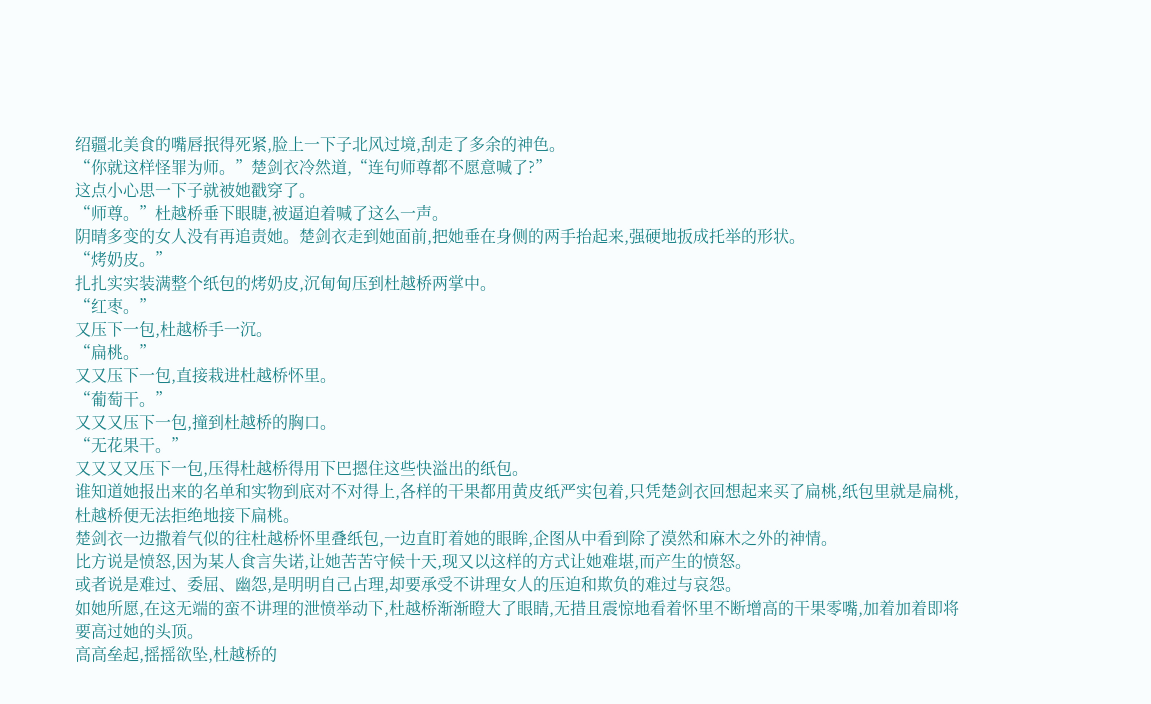绍疆北美食的嘴唇抿得死紧,脸上一下子北风过境,刮走了多余的神色。
“你就这样怪罪为师。”楚剑衣冷然道,“连句师尊都不愿意喊了?”
这点小心思一下子就被她戳穿了。
“师尊。”杜越桥垂下眼睫,被逼迫着喊了这么一声。
阴晴多变的女人没有再追责她。楚剑衣走到她面前,把她垂在身侧的两手抬起来,强硬地扳成托举的形状。
“烤奶皮。”
扎扎实实装满整个纸包的烤奶皮,沉甸甸压到杜越桥两掌中。
“红枣。”
又压下一包,杜越桥手一沉。
“扁桃。”
又又压下一包,直接栽进杜越桥怀里。
“葡萄干。”
又又又压下一包,撞到杜越桥的胸口。
“无花果干。”
又又又又压下一包,压得杜越桥得用下巴摁住这些快溢出的纸包。
谁知道她报出来的名单和实物到底对不对得上,各样的干果都用黄皮纸严实包着,只凭楚剑衣回想起来买了扁桃,纸包里就是扁桃,杜越桥便无法拒绝地接下扁桃。
楚剑衣一边撒着气似的往杜越桥怀里叠纸包,一边直盯着她的眼眸,企图从中看到除了漠然和麻木之外的神情。
比方说是愤怒,因为某人食言失诺,让她苦苦守候十天,现又以这样的方式让她难堪,而产生的愤怒。
或者说是难过、委屈、幽怨,是明明自己占理,却要承受不讲理女人的压迫和欺负的难过与哀怨。
如她所愿,在这无端的蛮不讲理的泄愤举动下,杜越桥渐渐瞪大了眼睛,无措且震惊地看着怀里不断增高的干果零嘴,加着加着即将要高过她的头顶。
高高垒起,摇摇欲坠,杜越桥的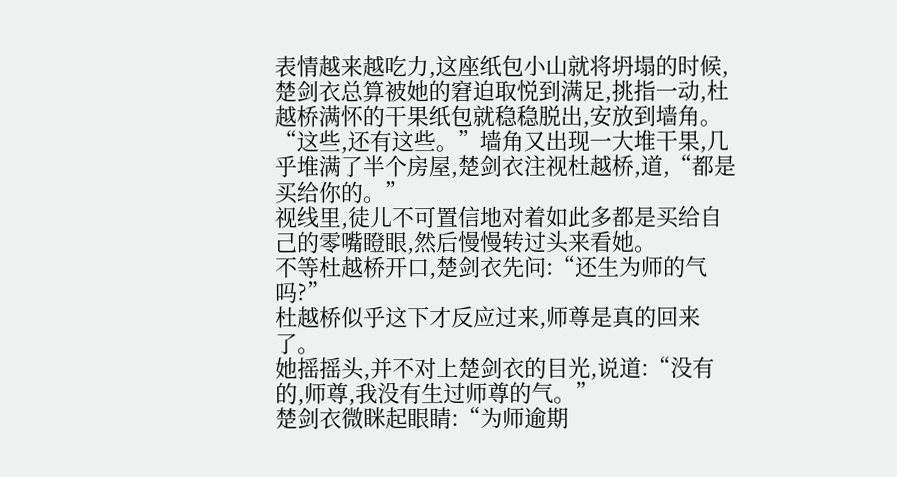表情越来越吃力,这座纸包小山就将坍塌的时候,楚剑衣总算被她的窘迫取悦到满足,挑指一动,杜越桥满怀的干果纸包就稳稳脱出,安放到墙角。
“这些,还有这些。”墙角又出现一大堆干果,几乎堆满了半个房屋,楚剑衣注视杜越桥,道,“都是买给你的。”
视线里,徒儿不可置信地对着如此多都是买给自己的零嘴瞪眼,然后慢慢转过头来看她。
不等杜越桥开口,楚剑衣先问:“还生为师的气吗?”
杜越桥似乎这下才反应过来,师尊是真的回来了。
她摇摇头,并不对上楚剑衣的目光,说道:“没有的,师尊,我没有生过师尊的气。”
楚剑衣微眯起眼睛:“为师逾期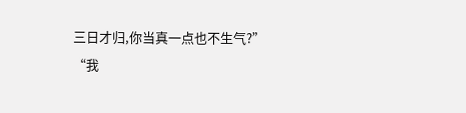三日才归,你当真一点也不生气?”
“我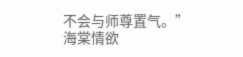不会与师尊置气。”
海棠情欲